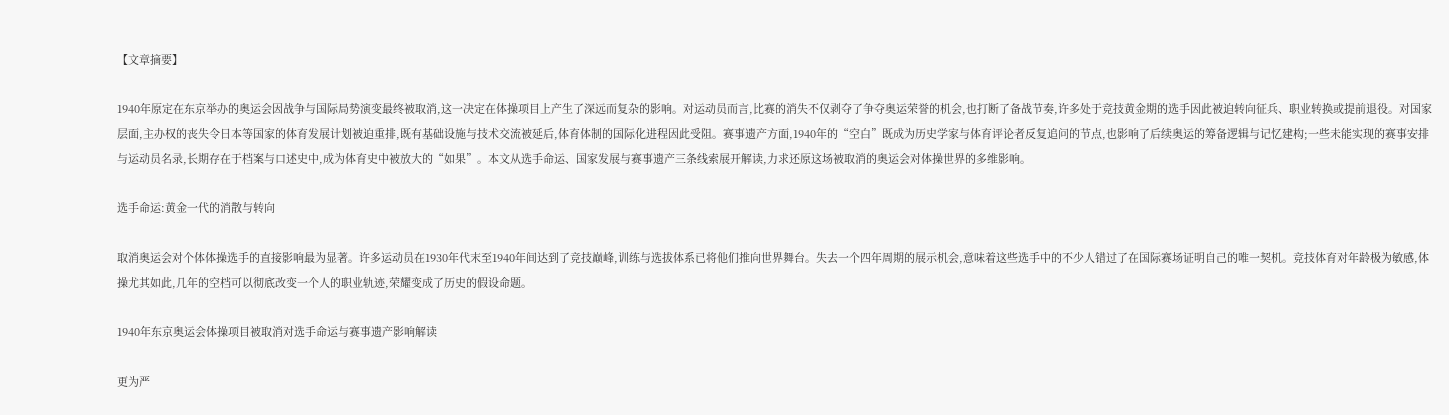【文章摘要】

1940年原定在东京举办的奥运会因战争与国际局势演变最终被取消,这一决定在体操项目上产生了深远而复杂的影响。对运动员而言,比赛的消失不仅剥夺了争夺奥运荣誉的机会,也打断了备战节奏,许多处于竞技黄金期的选手因此被迫转向征兵、职业转换或提前退役。对国家层面,主办权的丧失令日本等国家的体育发展计划被迫重排,既有基础设施与技术交流被延后,体育体制的国际化进程因此受阻。赛事遗产方面,1940年的“空白”既成为历史学家与体育评论者反复追问的节点,也影响了后续奥运的筹备逻辑与记忆建构;一些未能实现的赛事安排与运动员名录,长期存在于档案与口述史中,成为体育史中被放大的“如果”。本文从选手命运、国家发展与赛事遗产三条线索展开解读,力求还原这场被取消的奥运会对体操世界的多维影响。

选手命运:黄金一代的消散与转向

取消奥运会对个体体操选手的直接影响最为显著。许多运动员在1930年代末至1940年间达到了竞技巅峰,训练与选拔体系已将他们推向世界舞台。失去一个四年周期的展示机会,意味着这些选手中的不少人错过了在国际赛场证明自己的唯一契机。竞技体育对年龄极为敏感,体操尤其如此,几年的空档可以彻底改变一个人的职业轨迹,荣耀变成了历史的假设命题。

1940年东京奥运会体操项目被取消对选手命运与赛事遗产影响解读

更为严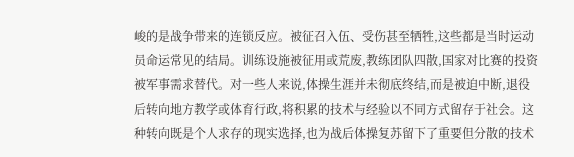峻的是战争带来的连锁反应。被征召入伍、受伤甚至牺牲,这些都是当时运动员命运常见的结局。训练设施被征用或荒废,教练团队四散,国家对比赛的投资被军事需求替代。对一些人来说,体操生涯并未彻底终结,而是被迫中断,退役后转向地方教学或体育行政,将积累的技术与经验以不同方式留存于社会。这种转向既是个人求存的现实选择,也为战后体操复苏留下了重要但分散的技术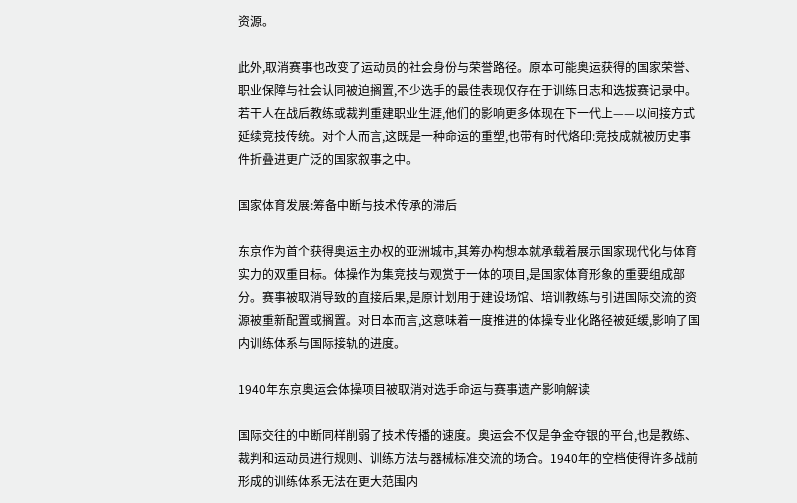资源。

此外,取消赛事也改变了运动员的社会身份与荣誉路径。原本可能奥运获得的国家荣誉、职业保障与社会认同被迫搁置,不少选手的最佳表现仅存在于训练日志和选拔赛记录中。若干人在战后教练或裁判重建职业生涯,他们的影响更多体现在下一代上——以间接方式延续竞技传统。对个人而言,这既是一种命运的重塑,也带有时代烙印:竞技成就被历史事件折叠进更广泛的国家叙事之中。

国家体育发展:筹备中断与技术传承的滞后

东京作为首个获得奥运主办权的亚洲城市,其筹办构想本就承载着展示国家现代化与体育实力的双重目标。体操作为集竞技与观赏于一体的项目,是国家体育形象的重要组成部分。赛事被取消导致的直接后果,是原计划用于建设场馆、培训教练与引进国际交流的资源被重新配置或搁置。对日本而言,这意味着一度推进的体操专业化路径被延缓,影响了国内训练体系与国际接轨的进度。

1940年东京奥运会体操项目被取消对选手命运与赛事遗产影响解读

国际交往的中断同样削弱了技术传播的速度。奥运会不仅是争金夺银的平台,也是教练、裁判和运动员进行规则、训练方法与器械标准交流的场合。1940年的空档使得许多战前形成的训练体系无法在更大范围内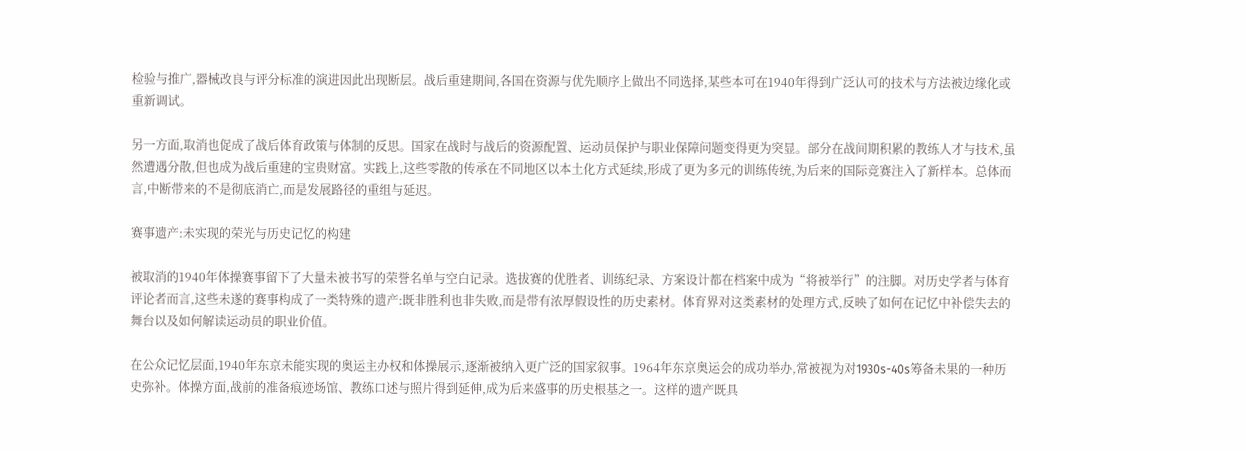检验与推广,器械改良与评分标准的演进因此出现断层。战后重建期间,各国在资源与优先顺序上做出不同选择,某些本可在1940年得到广泛认可的技术与方法被边缘化或重新调试。

另一方面,取消也促成了战后体育政策与体制的反思。国家在战时与战后的资源配置、运动员保护与职业保障问题变得更为突显。部分在战间期积累的教练人才与技术,虽然遭遇分散,但也成为战后重建的宝贵财富。实践上,这些零散的传承在不同地区以本土化方式延续,形成了更为多元的训练传统,为后来的国际竞赛注入了新样本。总体而言,中断带来的不是彻底消亡,而是发展路径的重组与延迟。

赛事遗产:未实现的荣光与历史记忆的构建

被取消的1940年体操赛事留下了大量未被书写的荣誉名单与空白记录。选拔赛的优胜者、训练纪录、方案设计都在档案中成为“将被举行”的注脚。对历史学者与体育评论者而言,这些未遂的赛事构成了一类特殊的遗产:既非胜利也非失败,而是带有浓厚假设性的历史素材。体育界对这类素材的处理方式,反映了如何在记忆中补偿失去的舞台以及如何解读运动员的职业价值。

在公众记忆层面,1940年东京未能实现的奥运主办权和体操展示,逐渐被纳入更广泛的国家叙事。1964年东京奥运会的成功举办,常被视为对1930s-40s筹备未果的一种历史弥补。体操方面,战前的准备痕迹场馆、教练口述与照片得到延伸,成为后来盛事的历史根基之一。这样的遗产既具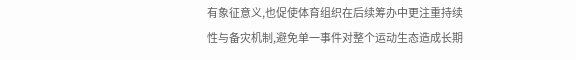有象征意义,也促使体育组织在后续筹办中更注重持续性与备灾机制,避免单一事件对整个运动生态造成长期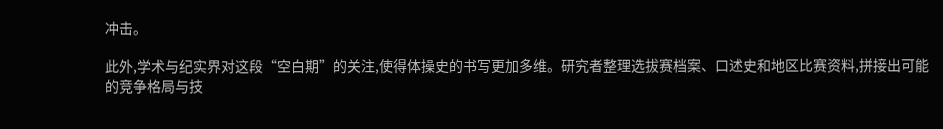冲击。

此外,学术与纪实界对这段“空白期”的关注,使得体操史的书写更加多维。研究者整理选拔赛档案、口述史和地区比赛资料,拼接出可能的竞争格局与技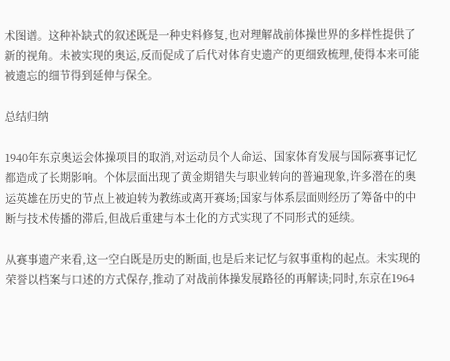术图谱。这种补缺式的叙述既是一种史料修复,也对理解战前体操世界的多样性提供了新的视角。未被实现的奥运,反而促成了后代对体育史遗产的更细致梳理,使得本来可能被遗忘的细节得到延伸与保全。

总结归纳

1940年东京奥运会体操项目的取消,对运动员个人命运、国家体育发展与国际赛事记忆都造成了长期影响。个体层面出现了黄金期错失与职业转向的普遍现象,许多潜在的奥运英雄在历史的节点上被迫转为教练或离开赛场;国家与体系层面则经历了筹备中的中断与技术传播的滞后,但战后重建与本土化的方式实现了不同形式的延续。

从赛事遗产来看,这一空白既是历史的断面,也是后来记忆与叙事重构的起点。未实现的荣誉以档案与口述的方式保存,推动了对战前体操发展路径的再解读;同时,东京在1964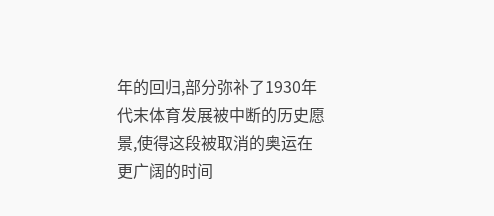年的回归,部分弥补了1930年代末体育发展被中断的历史愿景,使得这段被取消的奥运在更广阔的时间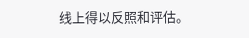线上得以反照和评估。